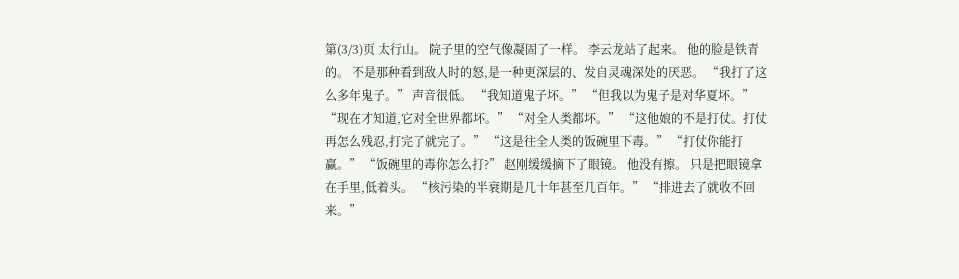第(3/3)页 太行山。 院子里的空气像凝固了一样。 李云龙站了起来。 他的脸是铁青的。 不是那种看到敌人时的怒,是一种更深层的、发自灵魂深处的厌恶。 “我打了这么多年鬼子。” 声音很低。 “我知道鬼子坏。” “但我以为鬼子是对华夏坏。” “现在才知道,它对全世界都坏。” “对全人类都坏。” “这他娘的不是打仗。打仗再怎么残忍,打完了就完了。” “这是往全人类的饭碗里下毒。” “打仗你能打赢。” “饭碗里的毒你怎么打?” 赵刚缓缓摘下了眼镜。 他没有擦。 只是把眼镜拿在手里,低着头。 “核污染的半衰期是几十年甚至几百年。” “排进去了就收不回来。”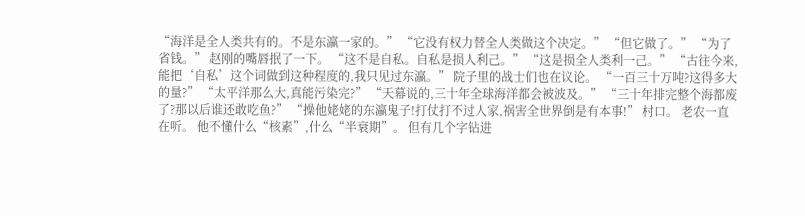“海洋是全人类共有的。不是东瀛一家的。” “它没有权力替全人类做这个决定。” “但它做了。” “为了省钱。” 赵刚的嘴唇抿了一下。 “这不是自私。自私是损人利己。” “这是损全人类利一己。” “古往今来,能把‘自私’这个词做到这种程度的,我只见过东瀛。” 院子里的战士们也在议论。 “一百三十万吨?这得多大的量?” “太平洋那么大,真能污染完?” “天幕说的,三十年全球海洋都会被波及。” “三十年排完整个海都废了?那以后谁还敢吃鱼?” “操他姥姥的东瀛鬼子!打仗打不过人家,祸害全世界倒是有本事!” 村口。 老农一直在听。 他不懂什么“核素”,什么“半衰期”。 但有几个字钻进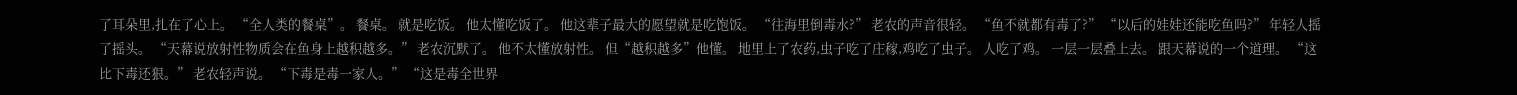了耳朵里,扎在了心上。 “全人类的餐桌”。 餐桌。 就是吃饭。 他太懂吃饭了。 他这辈子最大的愿望就是吃饱饭。 “往海里倒毒水?” 老农的声音很轻。 “鱼不就都有毒了?” “以后的娃娃还能吃鱼吗?” 年轻人摇了摇头。 “天幕说放射性物质会在鱼身上越积越多。” 老农沉默了。 他不太懂放射性。 但“越积越多”他懂。 地里上了农药,虫子吃了庄稼,鸡吃了虫子。 人吃了鸡。 一层一层叠上去。 跟天幕说的一个道理。 “这比下毒还狠。” 老农轻声说。 “下毒是毒一家人。” “这是毒全世界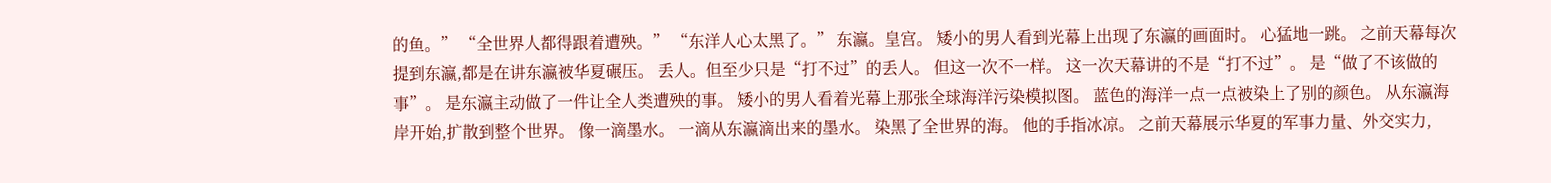的鱼。” “全世界人都得跟着遭殃。” “东洋人心太黑了。” 东瀛。皇宫。 矮小的男人看到光幕上出现了东瀛的画面时。 心猛地一跳。 之前天幕每次提到东瀛,都是在讲东瀛被华夏碾压。 丢人。但至少只是“打不过”的丢人。 但这一次不一样。 这一次天幕讲的不是“打不过”。 是“做了不该做的事”。 是东瀛主动做了一件让全人类遭殃的事。 矮小的男人看着光幕上那张全球海洋污染模拟图。 蓝色的海洋一点一点被染上了别的颜色。 从东瀛海岸开始,扩散到整个世界。 像一滴墨水。 一滴从东瀛滴出来的墨水。 染黑了全世界的海。 他的手指冰凉。 之前天幕展示华夏的军事力量、外交实力,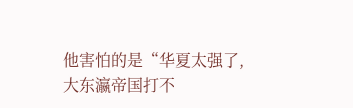他害怕的是“华夏太强了,大东瀛帝国打不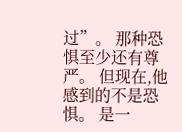过”。 那种恐惧至少还有尊严。 但现在,他感到的不是恐惧。 是一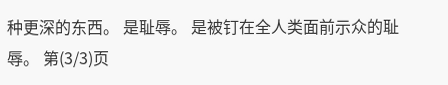种更深的东西。 是耻辱。 是被钉在全人类面前示众的耻辱。 第(3/3)页